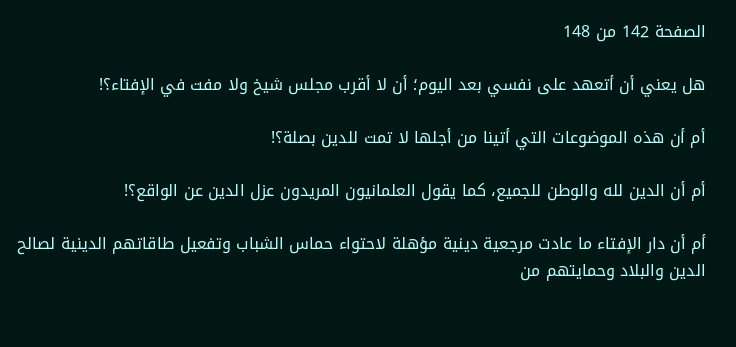الصفحة 142 من 148

هل يعني أن أتعهد على نفسي بعد اليوم؛ أن لا أقرب مجلس شيخ ولا مفت في الإفتاء؟!

أم أن هذه الموضوعات التي أتينا من أجلها لا تمت للدين بصلة؟!

أم أن الدين لله والوطن للجميع، كما يقول العلمانيون المريدون عزل الدين عن الواقع؟!

أم أن دار الإفتاء ما عادت مرجعية دينية مؤهلة لاحتواء حماس الشباب وتفعيل طاقاتهم الدينية لصالح الدين والبلاد وحمايتهم من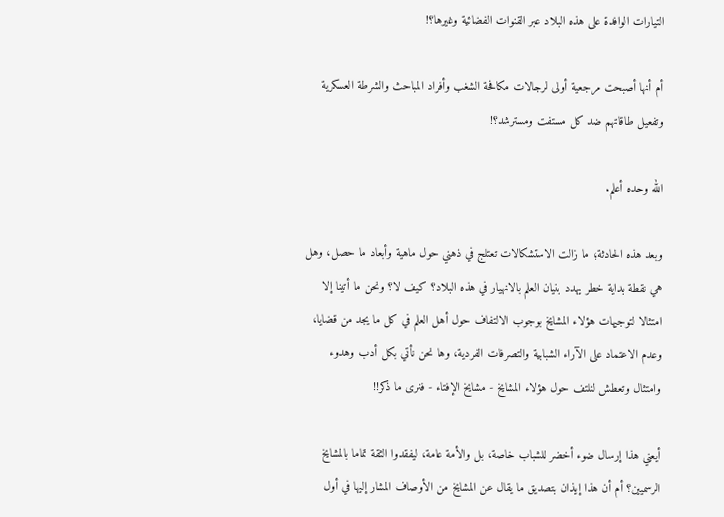التيارات الوافدة على هذه البلاد عبر القنوات الفضائية وغيرها؟!

أم أنها أصبحت مرجعية أولى لرجالات مكافحة الشغب وأفراد المباحث والشرطة العسكرية وتفعيل طاقاتهم ضد كل مستفت ومسترشد؟!

الله وحده أعلم.

وبعد هذه الحادثة؛ ما زالت الاستشكالات تعتلج في ذهني حول ماهية وأبعاد ما حصل، وهل هي نقطة بداية خطر يهدد بنيان العلم بالانهيار في هذه البلاد؟ كيف لا؟ ونحن ما أتينا إلا امتثالا لتوجيهات هؤلاء المشايخ بوجوب الالتفاف حول أهل العلم في كل ما يجد من قضايا، وعدم الاعتماد على الآراء الشبابية والتصرفات الفردية، وها نحن نأتي بكل أدب وهدوء وامتثال وتعطش لنلتف حول هؤلاء المشايخ - مشايخ الإفتاء - فنرى ما ذكر!!

أيعني هذا إرسال ضوء أخضر للشباب خاصة، بل والأمة عامة، ليفقدوا الثقة تماما بالمشايخ الرسميين؟ أم أن هذا إيذان بتصديق ما يقال عن المشايخ من الأوصاف المشار إليها في أول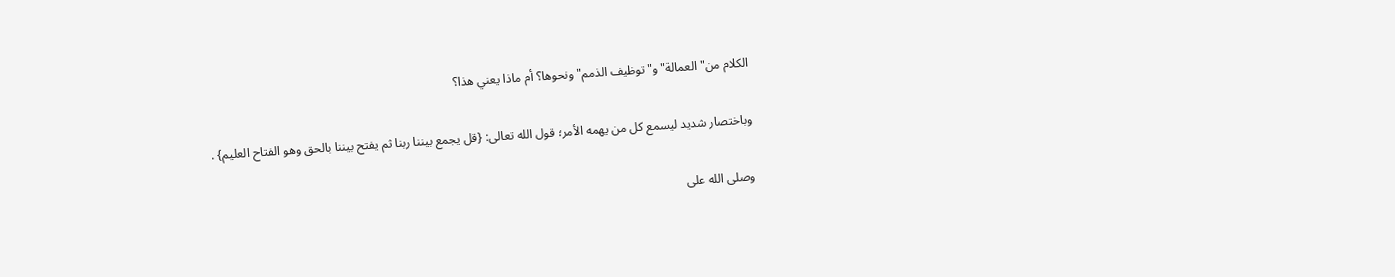الكلام من"العمالة"و"توظيف الذمم"ونحوها؟ أم ماذا يعني هذا؟

وباختصار شديد ليسمع كل من يهمه الأمر؛ قول الله تعالى: {قل يجمع بيننا ربنا ثم يفتح بيننا بالحق وهو الفتاح العليم} .

وصلى الله على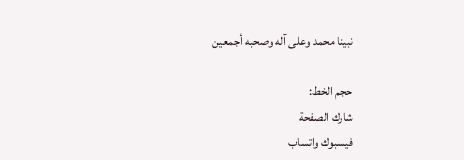نبينا محمد وعلى آله وصحبه أجمعين

حجم الخط:
شارك الصفحة
فيسبوك واتساب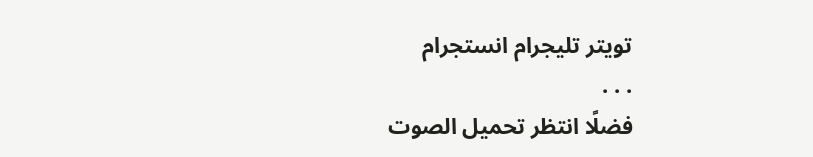تويتر تليجرام انستجرام
. . .
فضلًا انتظر تحميل الصوت